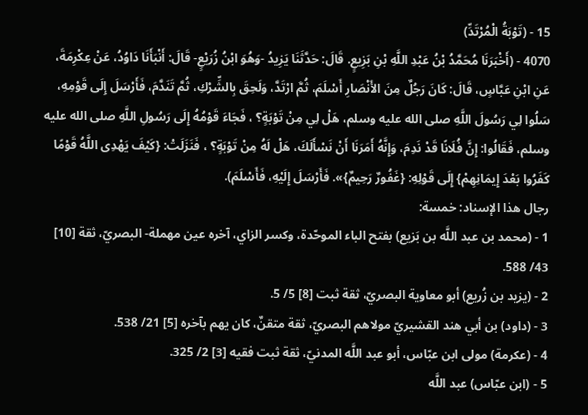15 - (تَوْبَةُ الْمُرْتَدِّ)
4070 - (أَخْبَرَنَا مُحَمَّدُ بْنُ عَبْدِ اللَّهِ بْنِ بَزِيعٍ. قَالَ: حَدَّثَنَا يَزِيدُ -وَهُوَ ابْنُ زُرَيْعٍ- قَالَ: أَنْبَأَنَا دَاوُدُ، عَنْ عِكْرِمَةَ، عَنِ ابْنِ عَبَّاسٍ، قَالَ: كَانَ رَجُلٌ مِنَ الأَنْصَارِ أَسْلَمَ، ثُمَّ ارْتَدَّ، وَلَحِقَ بِالشِّرْكِ، ثُمَّ تَنَدَّمَ، فَأَرْسَلَ إِلَى قَوْمِهِ، سَلُوا لِي رَسُولَ اللَّهِ صلى الله عليه وسلم، هَلْ لِي مِنْ تَوْبَةٍ؟ ، فَجَاءَ قَوْمُهُ إِلَى رَسُولِ اللَّهِ صلى الله عليه وسلم، فَقَالُوا: إِنَّ فُلَانًا قَدْ نَدِمَ، وَإِنَّهُ أَمَرَنَا أَنْ نَسْأَلَكَ، هَلْ لَهُ مِنْ تَوْبَةٍ؟ ، فَنَزَلَتْ: {كَيْفَ يَهْدِى اللَّهُ قَوْمًا كَفَرُوا بَعْدَ إِيمَانِهِمْ} إِلَى قَوْلِهِ: {غَفُورٌ رَحِيمٌ}». فَأَرْسَلَ إِلَيْهِ، فَأَسْلَمَ).
رجال هذا الإسناد: خمسة:
1 - (محمد بن عبد اللَّه بن بَزيع) بفتح الباء الموحّدة، وكسر الزاي، آخره عين مهملة- البصريّ، ثقة [10] 43/ 588.
2 - (يزيد بن زُريع) أبو معاوية البصريّ، ثقة ثبت [8] 5/ 5.
3 - (داود) بن أبي هند القشيريّ مولاهم البصريّ، ثقة متقنٌ، كان يهم بآخره [5] 21/ 538.
4 - (عكرمة) مولى ابن عبّاس، أبو عبد اللَّه المدنيّ، ثقة ثبت فقيه [3] 2/ 325.
5 - (ابن عبّاس) عبد اللَّه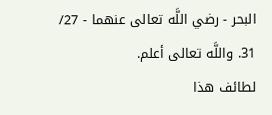البحر - رضي اللَّه تعالى عنهما - 27/ 31. واللَّه تعالى أعلم.
لطائف هذا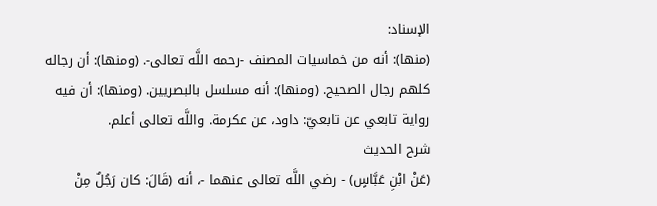الإسناد:
(منها): أنه من خماسيات المصنف -رحمه اللَّه تعالى-. (ومنها): أن رجاله كلهم رجال الصحيح. (ومنها): أنه مسلسل بالبصريين. (ومنها): أن فيه رواية تابعي عن تابعيّ: داود، عن عكرمة. واللَّه تعالى أعلم.
شرح الحديث
(عَنْ ابْنِ عَبَّاسٍ) - رضي اللَّه تعالى عنهما -، أنه (قَالَ: كان رَجُلٌ مِنْ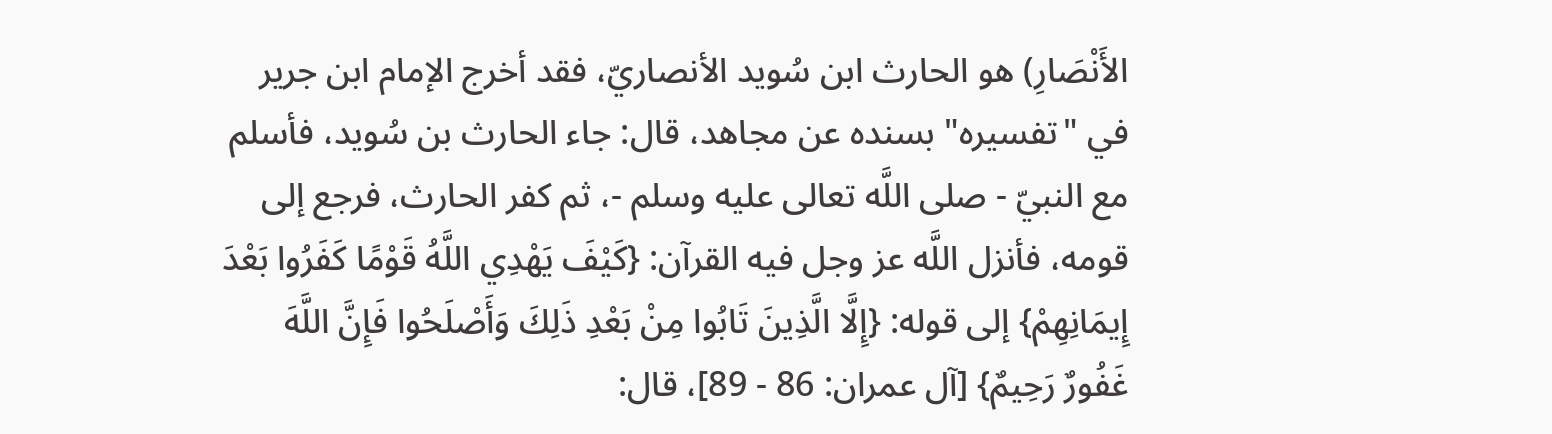الأَنْصَارِ) هو الحارث ابن سُويد الأنصاريّ، فقد أخرج الإمام ابن جرير في "تفسيره" بسنده عن مجاهد، قال: جاء الحارث بن سُويد، فأسلم مع النبيّ - صلى اللَّه تعالى عليه وسلم -، ثم كفر الحارث، فرجع إلى قومه، فأنزل اللَّه عز وجل فيه القرآن: {كَيْفَ يَهْدِي اللَّهُ قَوْمًا كَفَرُوا بَعْدَ إِيمَانِهِمْ} إلى قوله: {إِلَّا الَّذِينَ تَابُوا مِنْ بَعْدِ ذَلِكَ وَأَصْلَحُوا فَإِنَّ اللَّهَ غَفُورٌ رَحِيمٌ} [آل عمران: 86 - 89]، قال: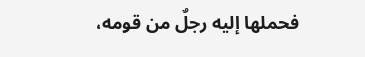فحملها إليه رجلٌ من قومه،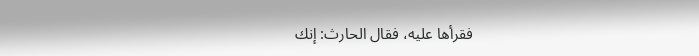فقرأها عليه، فقال الحارث: إنك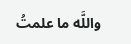واللَّه ما علمتُ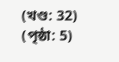(খণ্ড: 32) (পৃষ্ঠা: 5)